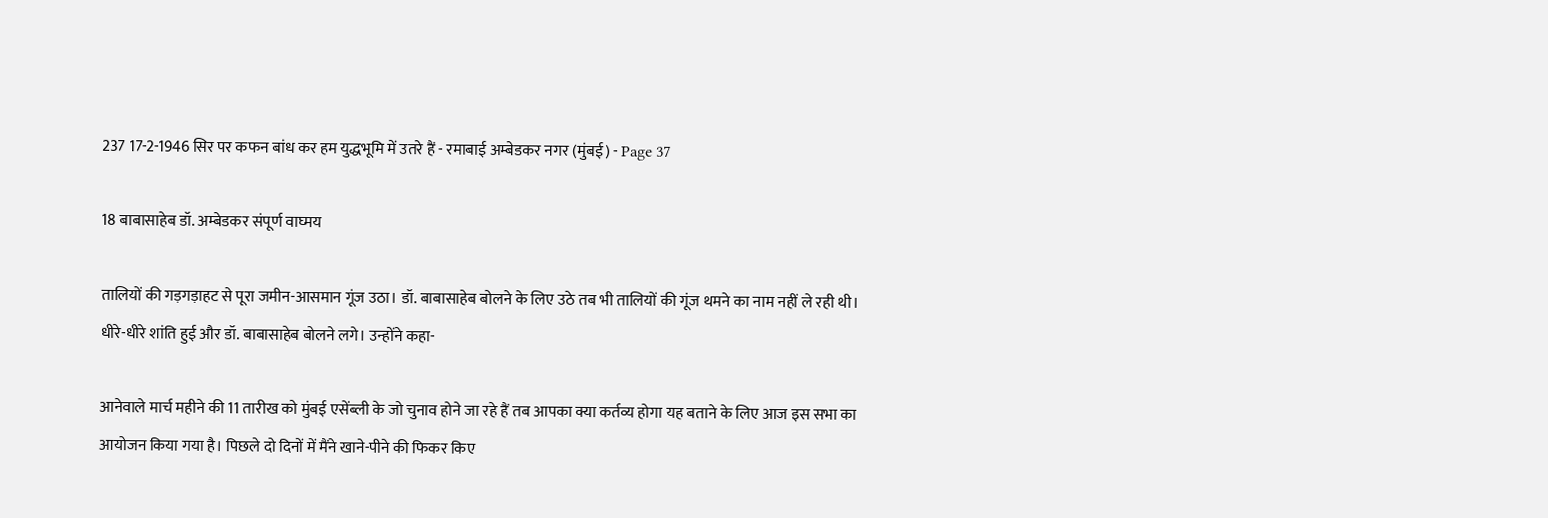237 17-2-1946 सिर पर कफन बांध कर हम युद्धभूमि में उतरे हैं - रमाबाई अम्बेडकर नगर (मुंबई) - Page 37

18 बाबासाहेब डॉ. अम्बेडकर संपूर्ण वाघ्मय

तालियों की गड़गड़ाहट से पूरा जमीन-आसमान गूंज उठा। डॉ. बाबासाहेब बोलने के लिए उठे तब भी तालियों की गूंज थमने का नाम नहीं ले रही थी। धीरे-धीरे शांति हुई और डॉ. बाबासाहेब बोलने लगे। उन्होंने कहा-

आनेवाले मार्च महीने की 11 तारीख को मुंबई एसेंब्ली के जो चुनाव होने जा रहे हैं तब आपका क्या कर्तव्य होगा यह बताने के लिए आज इस सभा का आयोजन किया गया है। पिछले दो दिनों में मैंने खाने-पीने की फिकर किए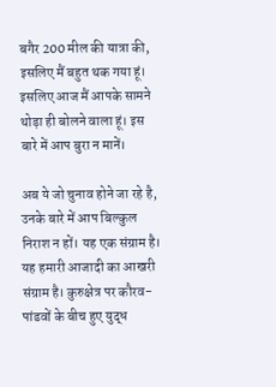बगैर 200 मील की यात्रा की, इसलिए मैं बहुत थक गया हूं। इसलिए आज मैं आपके सामने थोड़ा ही बोलने वाला हूं। इस बारे में आप बुरा न मानें।

अब ये जो चुनाव होने जा रहे है, उनके बारे में आप बिल्कुल निराश न हों। यह एक संग्राम है। यह हमारी आजादी का आखरी संग्राम है। कुरुक्षेत्र पर कौरव-पांडवों के बीच हुए युद्ध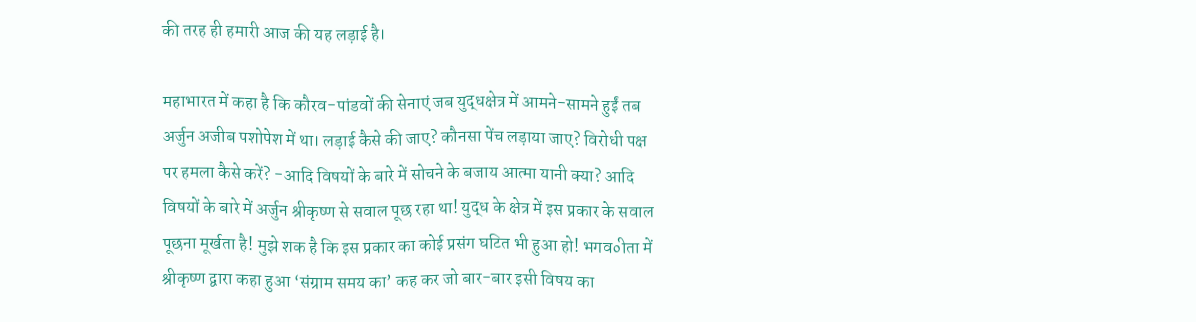की तरह ही हमारी आज की यह लड़ाई है।

महाभारत में कहा है कि कौरव-पांडवों की सेनाएं जब युद्धक्षेत्र में आमने-सामने हुईं तब अर्जुन अजीब पशोपेश में था। लड़ाई कैसे की जाए? कौनसा पेंच लड़ाया जाए? विरोधी पक्ष पर हमला कैसे करें? -आदि विषयों के बारे में सोचने के बजाय आत्मा यानी क्या? आदि विषयों के बारे में अर्जुन श्रीकृष्ण से सवाल पूछ रहा था! युद्ध के क्षेत्र में इस प्रकार के सवाल पूछना मूर्खता है! मुझे शक है कि इस प्रकार का कोई प्रसंग घटित भी हुआ हो! भगव०ीता में श्रीकृष्ण द्वारा कहा हुआ ‘संग्राम समय का’ कह कर जो बार-बार इसी विषय का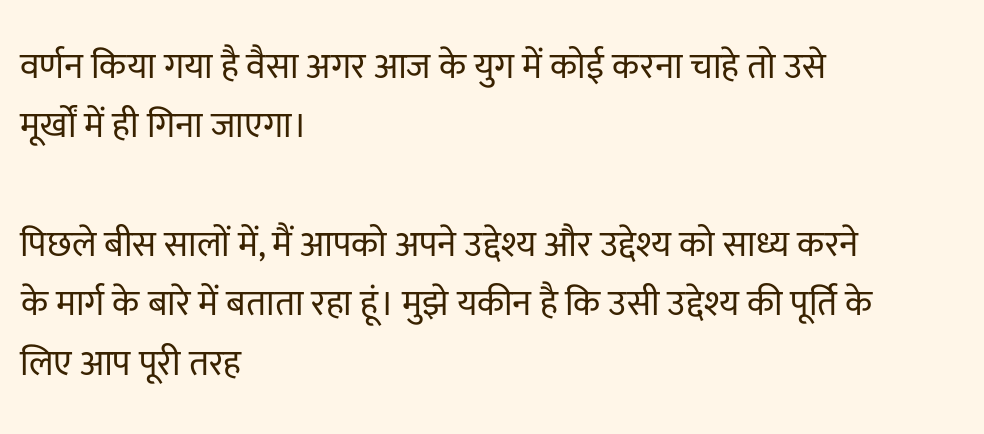वर्णन किया गया है वैसा अगर आज के युग में कोई करना चाहे तो उसे मूर्खों में ही गिना जाएगा।

पिछले बीस सालों में, मैं आपको अपने उद्देश्य और उद्देश्य को साध्य करने के मार्ग के बारे में बताता रहा हूं। मुझे यकीन है कि उसी उद्देश्य की पूर्ति के लिए आप पूरी तरह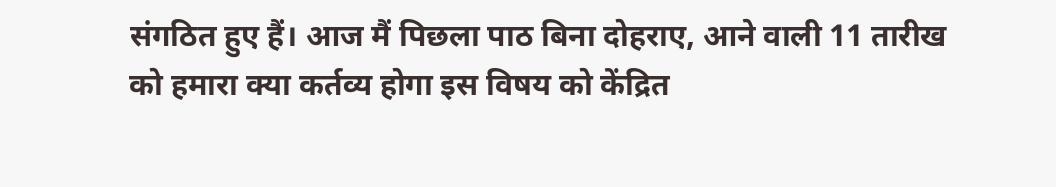संगठित हुए हैं। आज मैं पिछला पाठ बिना दोहराए, आने वाली 11 तारीख को हमारा क्या कर्तव्य होगा इस विषय को केंद्रित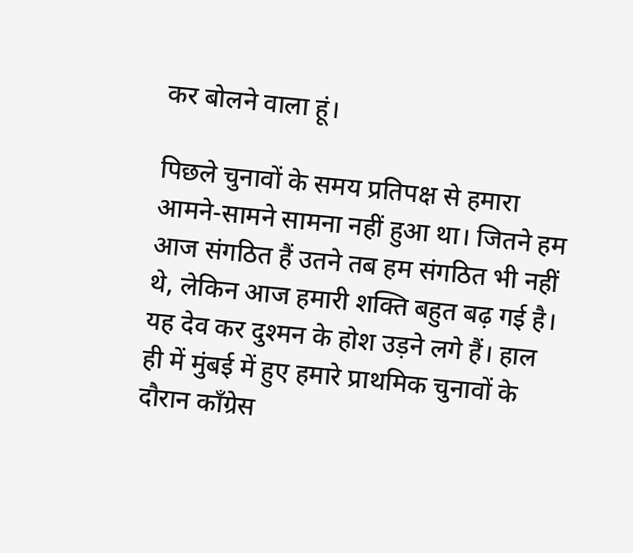कर बोलने वाला हूं।

पिछले चुनावों के समय प्रतिपक्ष से हमारा आमने-सामने सामना नहीं हुआ था। जितने हम आज संगठित हैं उतने तब हम संगठित भी नहीं थे, लेकिन आज हमारी शक्ति बहुत बढ़ गई है। यह देव कर दुश्मन के होश उड़ने लगे हैं। हाल ही में मुंबई में हुए हमारे प्राथमिक चुनावों के दौरान काँग्रेस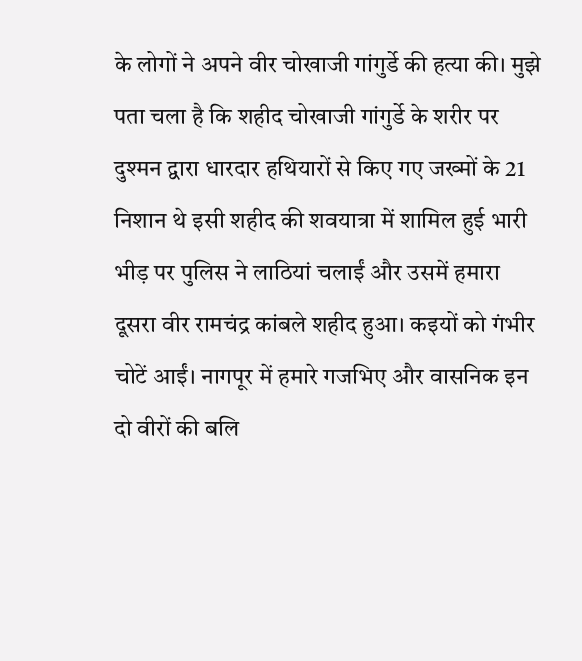के लोगों ने अपने वीर चोखाजी गांगुर्डे की हत्या की। मुझे पता चला है कि शहीद चोखाजी गांगुर्डे के शरीर पर दुश्मन द्वारा धारदार हथियारों से किए गए जख्मों के 21 निशान थे इसी शहीद की शवयात्रा में शामिल हुई भारी भीड़ पर पुलिस ने लाठियां चलाईं और उसमें हमारा दूसरा वीर रामचंद्र कांबले शहीद हुआ। कइयों को गंभीर चोटें आईं। नागपूर में हमारे गजभिए और वासनिक इन दो वीरों की बलि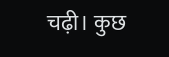चढ़ी। कुछ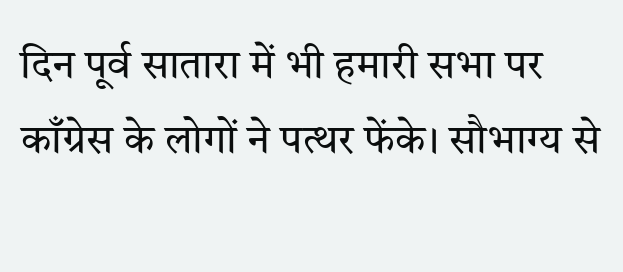दिन पूर्व सातारा में भी हमारी सभा पर काँग्रेस के लोगों ने पत्थर फेंके। सौभाग्य से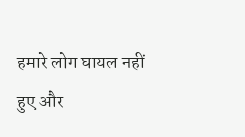हमारे लोग घायल नहीं हुए और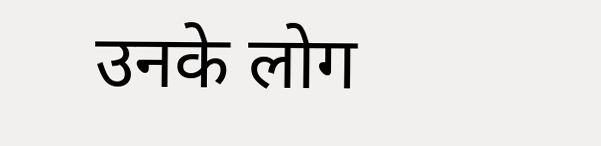उनके लोग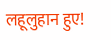लहूलुहान हुए!